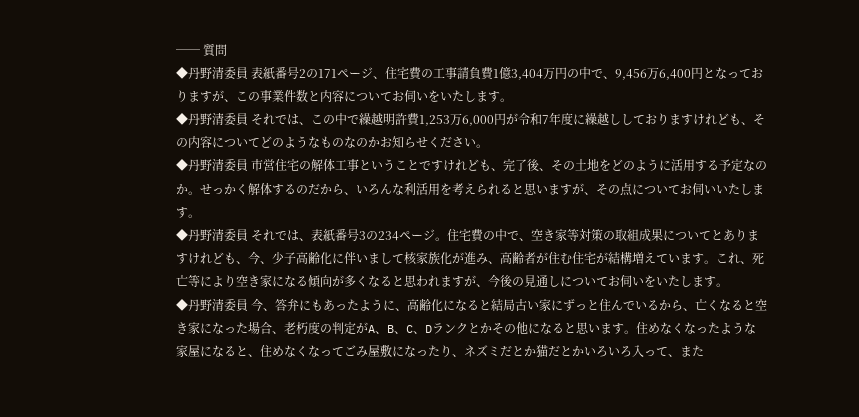── 質問
◆丹野清委員 表紙番号2の171ページ、住宅費の工事請負費1億3,404万円の中で、9,456万6,400円となっておりますが、この事業件数と内容についてお伺いをいたします。
◆丹野清委員 それでは、この中で繰越明許費1,253万6,000円が令和7年度に繰越ししておりますけれども、その内容についてどのようなものなのかお知らせください。
◆丹野清委員 市営住宅の解体工事ということですけれども、完了後、その土地をどのように活用する予定なのか。せっかく解体するのだから、いろんな利活用を考えられると思いますが、その点についてお伺いいたします。
◆丹野清委員 それでは、表紙番号3の234ページ。住宅費の中で、空き家等対策の取組成果についてとありますけれども、今、少子高齢化に伴いまして核家族化が進み、高齢者が住む住宅が結構増えています。これ、死亡等により空き家になる傾向が多くなると思われますが、今後の見通しについてお伺いをいたします。
◆丹野清委員 今、答弁にもあったように、高齢化になると結局古い家にずっと住んでいるから、亡くなると空き家になった場合、老朽度の判定がA、B、C、Dランクとかその他になると思います。住めなくなったような家屋になると、住めなくなってごみ屋敷になったり、ネズミだとか猫だとかいろいろ入って、また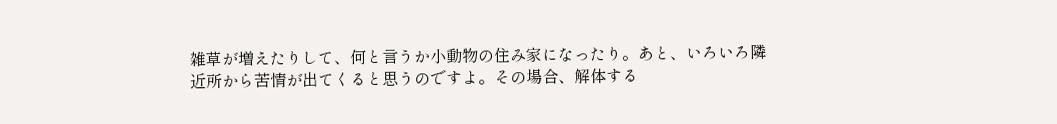雑草が増えたりして、何と言うか小動物の住み家になったり。あと、いろいろ隣近所から苦情が出てくると思うのですよ。その場合、解体する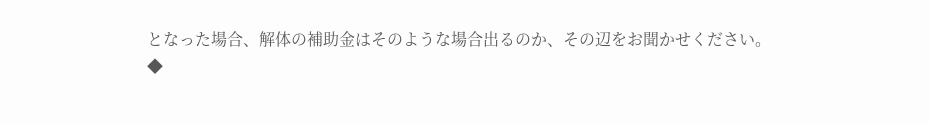となった場合、解体の補助金はそのような場合出るのか、その辺をお聞かせください。
◆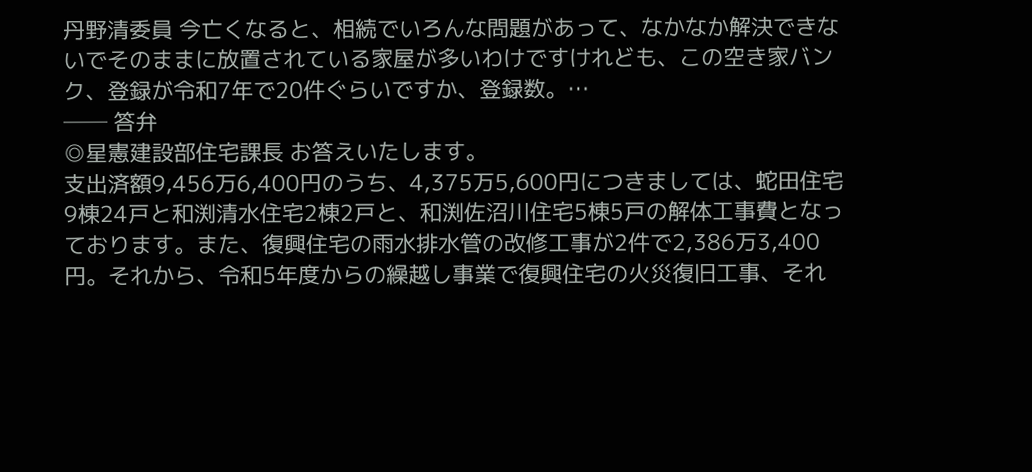丹野清委員 今亡くなると、相続でいろんな問題があって、なかなか解決できないでそのままに放置されている家屋が多いわけですけれども、この空き家バンク、登録が令和7年で20件ぐらいですか、登録数。…
── 答弁
◎星憲建設部住宅課長 お答えいたします。
支出済額9,456万6,400円のうち、4,375万5,600円につきましては、蛇田住宅9棟24戸と和渕清水住宅2棟2戸と、和渕佐沼川住宅5棟5戸の解体工事費となっております。また、復興住宅の雨水排水管の改修工事が2件で2,386万3,400円。それから、令和5年度からの繰越し事業で復興住宅の火災復旧工事、それ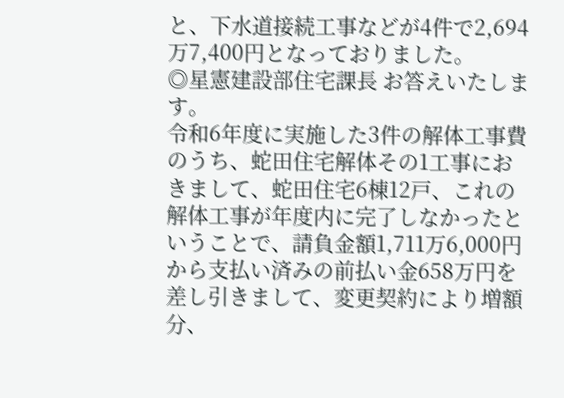と、下水道接続工事などが4件で2,694万7,400円となっておりました。
◎星憲建設部住宅課長 お答えいたします。
令和6年度に実施した3件の解体工事費のうち、蛇田住宅解体その1工事におきまして、蛇田住宅6棟12戸、これの解体工事が年度内に完了しなかったということで、請負金額1,711万6,000円から支払い済みの前払い金658万円を差し引きまして、変更契約により増額分、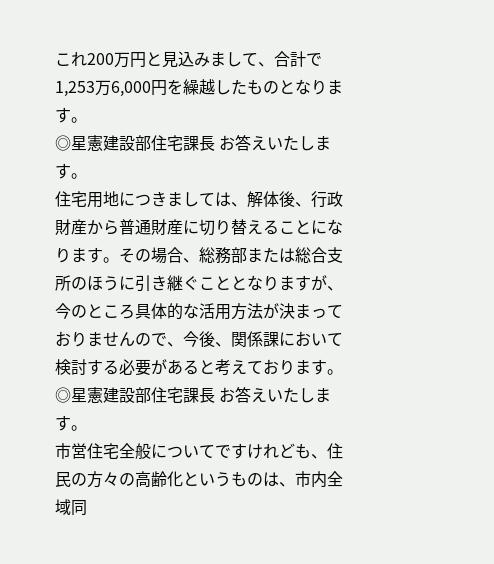これ200万円と見込みまして、合計で1,253万6,000円を繰越したものとなります。
◎星憲建設部住宅課長 お答えいたします。
住宅用地につきましては、解体後、行政財産から普通財産に切り替えることになります。その場合、総務部または総合支所のほうに引き継ぐこととなりますが、今のところ具体的な活用方法が決まっておりませんので、今後、関係課において検討する必要があると考えております。
◎星憲建設部住宅課長 お答えいたします。
市営住宅全般についてですけれども、住民の方々の高齢化というものは、市内全域同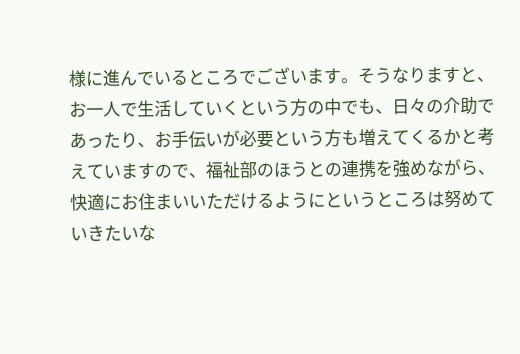様に進んでいるところでございます。そうなりますと、お一人で生活していくという方の中でも、日々の介助であったり、お手伝いが必要という方も増えてくるかと考えていますので、福祉部のほうとの連携を強めながら、快適にお住まいいただけるようにというところは努めていきたいな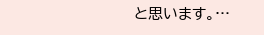と思います。…